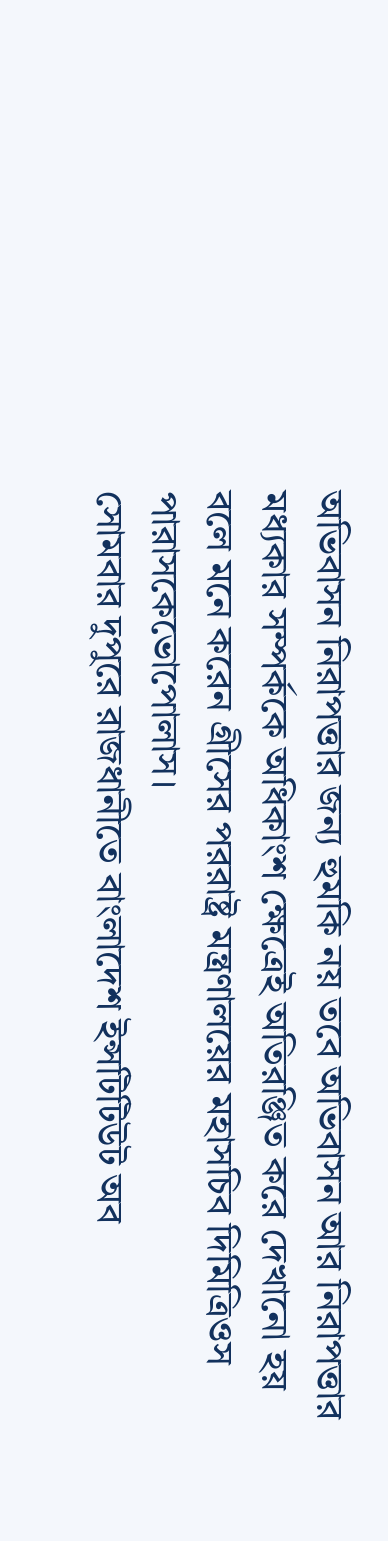অভিবাসন নিরাপত্তার জন্য হুমকি নয় তবে অভিবাসন আর নিরাপত্তার মধ্যকার সম্পর্ককে অধিকাংশ ক্ষেত্রেই অতিরঞ্জিত করে দেখানো হয় বলে মনে করেন গ্রীসের পররাষ্ট্র মন্ত্রণালয়ের মহাসচিব দিমিত্রিওস পারাসকেভোপোলাস।
সোমবার দুপুরে রাজধানীতে বাংলাদেশ ইন্সটিটিউট অব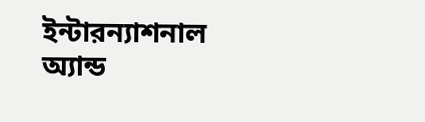ইন্টারন্যাশনাল অ্যান্ড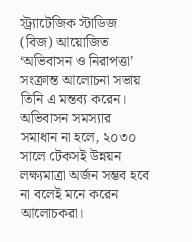স্ট্র্যাটেজিক স্টাডিজ (বিজ) আয়োজিত ‘অভিবাসন ও নিরাপত্তা’ সংক্রান্ত আলোচনা সভায় তিনি এ মন্তব্য করেন।
অভিবাসন সমস্যার সমাধান না হলে, ২০৩০ সালে টেকসই উন্নয়ন লক্ষ্যমাত্রা অর্জন সম্ভব হবে না বলেই মনে করেন আলোচকরা।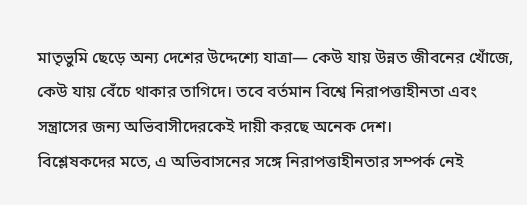মাতৃভুমি ছেড়ে অন্য দেশের উদ্দেশ্যে যাত্রা— কেউ যায় উন্নত জীবনের খোঁজে, কেউ যায় বেঁচে থাকার তাগিদে। তবে বর্তমান বিশ্বে নিরাপত্তাহীনতা এবং সন্ত্রাসের জন্য অভিবাসীদেরকেই দায়ী করছে অনেক দেশ।
বিশ্লেষকদের মতে, এ অভিবাসনের সঙ্গে নিরাপত্তাহীনতার সম্পর্ক নেই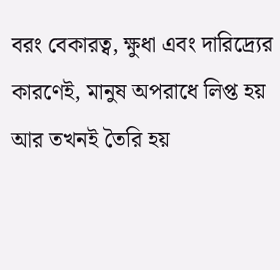বরং বেকারত্ব, ক্ষুধা এবং দারিদ্র্যের কারণেই, মানুষ অপরাধে লিপ্ত হয় আর তখনই তৈরি হয়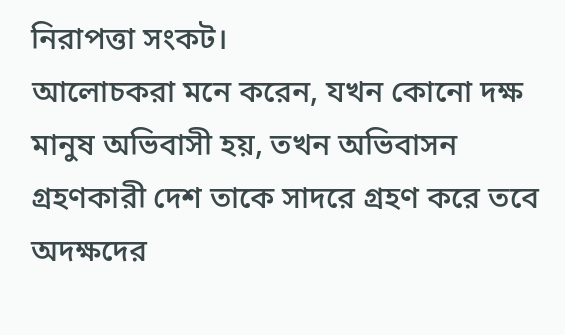নিরাপত্তা সংকট।
আলোচকরা মনে করেন, যখন কোনো দক্ষ মানুষ অভিবাসী হয়, তখন অভিবাসন গ্রহণকারী দেশ তাকে সাদরে গ্রহণ করে তবে অদক্ষদের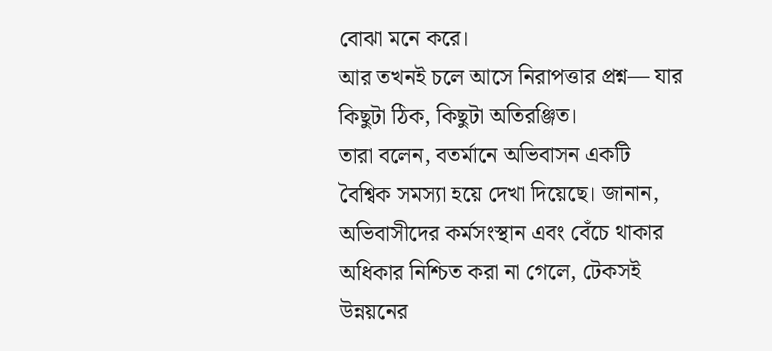বোঝা মনে করে।
আর তখনই চলে আসে নিরাপত্তার প্রশ্ন— যার কিছুটা ঠিক, কিছুটা অতিরঞ্জিত।
তারা বলেন, বতর্মানে অভিবাসন একটি বৈশ্বিক সমস্যা হয়ে দেখা দিয়েছে। জানান, অভিবাসীদের কর্মসংস্থান এবং বেঁচে থাকার অধিকার নিশ্চিত করা না গেলে, টেকসই উন্নয়নের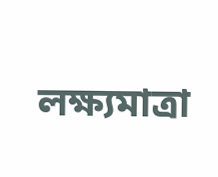লক্ষ্যমাত্রা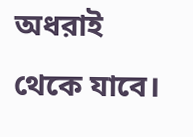অধরাই থেকে যাবে।